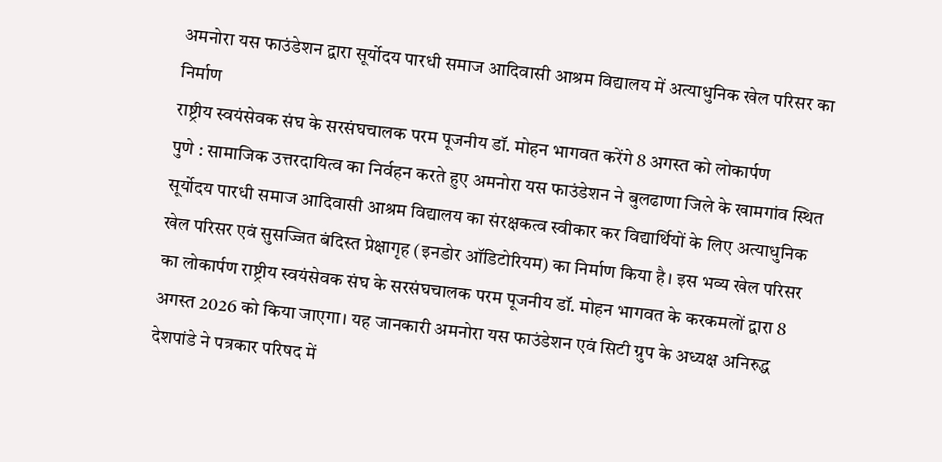अमनोरा यस फाउंडेशन द्वारा सूर्योदय पारधी समाज आदिवासी आश्रम विद्यालय में अत्याधुनिक खेल परिसर का निर्माण
राष्ट्रीय स्वयंसेवक संघ के सरसंघचालक परम पूजनीय डॉ. मोहन भागवत करेंगे 8 अगस्त को लोकार्पण
पुणे : सामाजिक उत्तरदायित्व का निर्वहन करते हुए अमनोरा यस फाउंडेशन ने बुलढाणा जिले के खामगांव स्थित सूर्योदय पारधी समाज आदिवासी आश्रम विद्यालय का संरक्षकत्व स्वीकार कर विद्यार्थियों के लिए अत्याधुनिक खेल परिसर एवं सुसज्जित बंदिस्त प्रेक्षागृह (इनडोर ऑडिटोरियम) का निर्माण किया है। इस भव्य खेल परिसर का लोकार्पण राष्ट्रीय स्वयंसेवक संघ के सरसंघचालक परम पूजनीय डॉ. मोहन भागवत के करकमलों द्वारा 8 अगस्त 2026 को किया जाएगा। यह जानकारी अमनोरा यस फाउंडेशन एवं सिटी ग्रुप के अध्यक्ष अनिरुद्ध देशपांडे ने पत्रकार परिषद में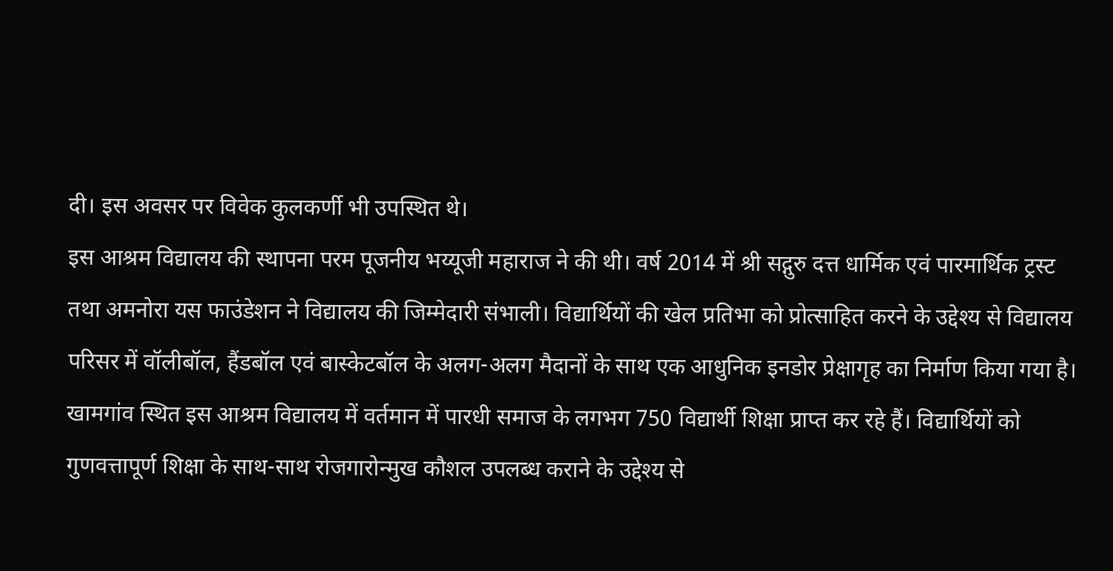दी। इस अवसर पर विवेक कुलकर्णी भी उपस्थित थे।
इस आश्रम विद्यालय की स्थापना परम पूजनीय भय्यूजी महाराज ने की थी। वर्ष 2014 में श्री सद्गुरु दत्त धार्मिक एवं पारमार्थिक ट्रस्ट तथा अमनोरा यस फाउंडेशन ने विद्यालय की जिम्मेदारी संभाली। विद्यार्थियों की खेल प्रतिभा को प्रोत्साहित करने के उद्देश्य से विद्यालय परिसर में वॉलीबॉल, हैंडबॉल एवं बास्केटबॉल के अलग-अलग मैदानों के साथ एक आधुनिक इनडोर प्रेक्षागृह का निर्माण किया गया है।
खामगांव स्थित इस आश्रम विद्यालय में वर्तमान में पारधी समाज के लगभग 750 विद्यार्थी शिक्षा प्राप्त कर रहे हैं। विद्यार्थियों को गुणवत्तापूर्ण शिक्षा के साथ-साथ रोजगारोन्मुख कौशल उपलब्ध कराने के उद्देश्य से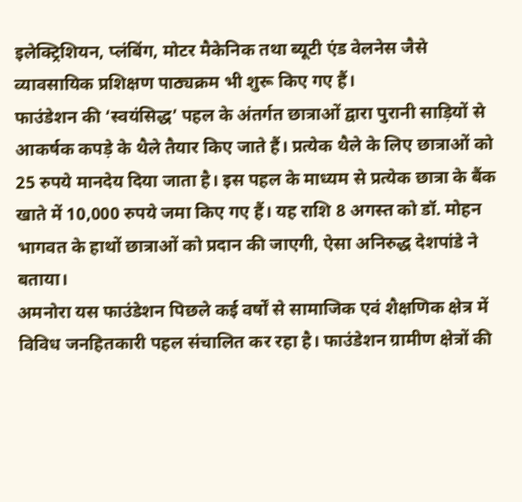इलेक्ट्रिशियन, प्लंबिंग, मोटर मैकेनिक तथा ब्यूटी एंड वेलनेस जैसे व्यावसायिक प्रशिक्षण पाठ्यक्रम भी शुरू किए गए हैं।
फाउंडेशन की ‘स्वयंसिद्ध’ पहल के अंतर्गत छात्राओं द्वारा पुरानी साड़ियों से आकर्षक कपड़े के थैले तैयार किए जाते हैं। प्रत्येक थैले के लिए छात्राओं को 25 रुपये मानदेय दिया जाता है। इस पहल के माध्यम से प्रत्येक छात्रा के बैंक खाते में 10,000 रुपये जमा किए गए हैं। यह राशि 8 अगस्त को डॉ. मोहन भागवत के हाथों छात्राओं को प्रदान की जाएगी, ऐसा अनिरुद्ध देशपांडे ने बताया।
अमनोरा यस फाउंडेशन पिछले कई वर्षों से सामाजिक एवं शैक्षणिक क्षेत्र में विविध जनहितकारी पहल संचालित कर रहा है। फाउंडेशन ग्रामीण क्षेत्रों की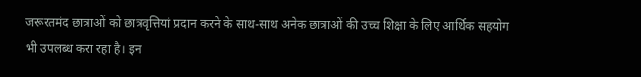जरूरतमंद छात्राओं को छात्रवृत्तियां प्रदान करने के साथ-साथ अनेक छात्राओं की उच्च शिक्षा के लिए आर्थिक सहयोग भी उपलब्ध करा रहा है। इन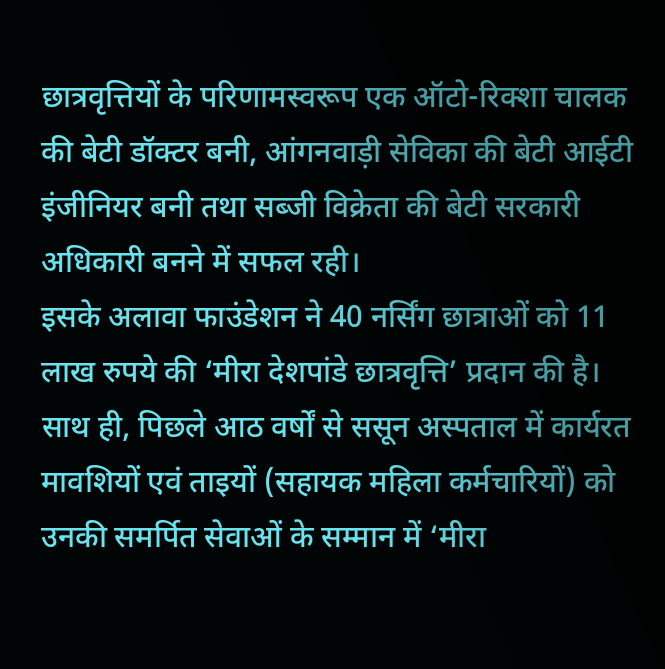छात्रवृत्तियों के परिणामस्वरूप एक ऑटो-रिक्शा चालक की बेटी डॉक्टर बनी, आंगनवाड़ी सेविका की बेटी आईटी इंजीनियर बनी तथा सब्जी विक्रेता की बेटी सरकारी अधिकारी बनने में सफल रही।
इसके अलावा फाउंडेशन ने 40 नर्सिंग छात्राओं को 11 लाख रुपये की ‘मीरा देशपांडे छात्रवृत्ति’ प्रदान की है। साथ ही, पिछले आठ वर्षों से ससून अस्पताल में कार्यरत मावशियों एवं ताइयों (सहायक महिला कर्मचारियों) को उनकी समर्पित सेवाओं के सम्मान में ‘मीरा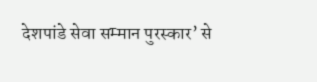देशपांडे सेवा सम्मान पुरस्कार’ से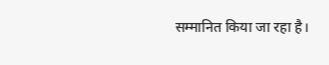सम्मानित किया जा रहा है।